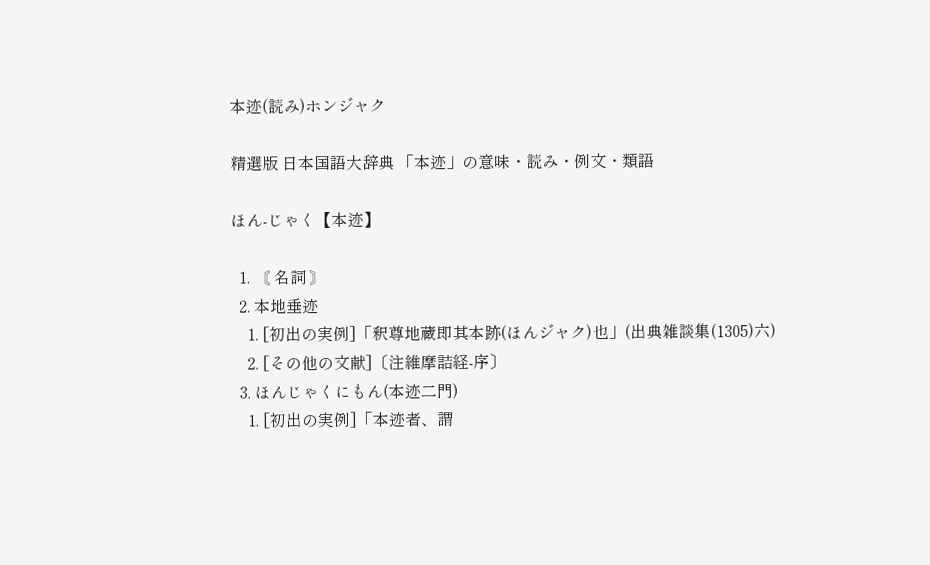本迹(読み)ホンジャク

精選版 日本国語大辞典 「本迹」の意味・読み・例文・類語

ほん‐じゃく【本迹】

  1. 〘 名詞 〙
  2. 本地垂迹
    1. [初出の実例]「釈尊地蔵即其本跡(ほんジャク)也」(出典雑談集(1305)六)
    2. [その他の文献]〔注維摩詰経‐序〕
  3. ほんじゃくにもん(本迹二門)
    1. [初出の実例]「本迹者、謂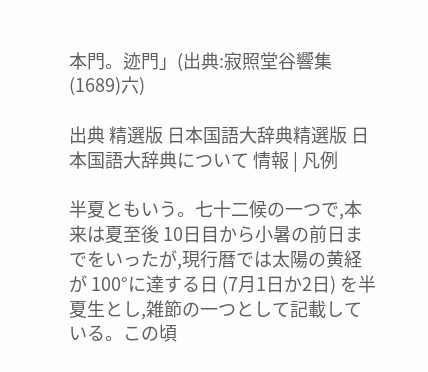本門。迹門」(出典:寂照堂谷響集(1689)六)

出典 精選版 日本国語大辞典精選版 日本国語大辞典について 情報 | 凡例

半夏ともいう。七十二候の一つで,本来は夏至後 10日目から小暑の前日までをいったが,現行暦では太陽の黄経が 100°に達する日 (7月1日か2日) を半夏生とし,雑節の一つとして記載している。この頃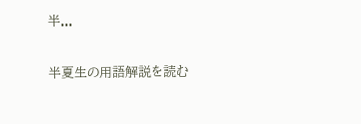半...

半夏生の用語解説を読む